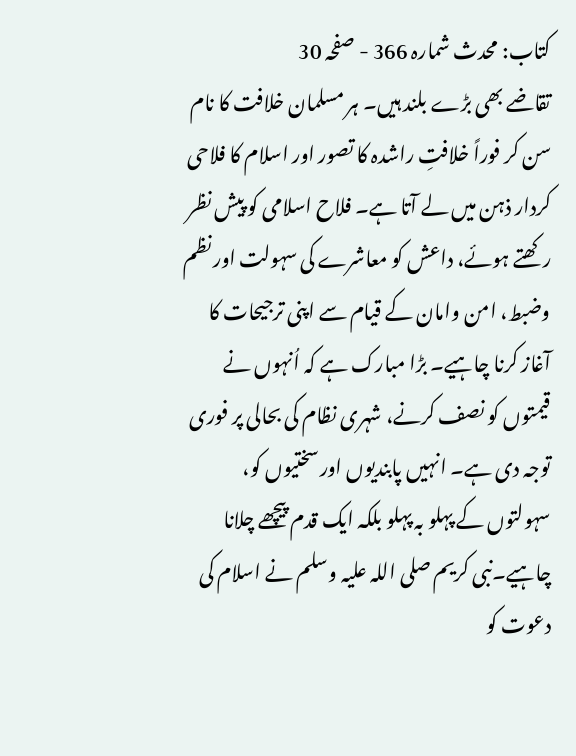کتاب: محدث شمارہ 366 - صفحہ 30
تقاضے بھی بڑے بلند ہیں۔ ہر مسلمان خلافت کا نام سن کر فوراً خلافتِ راشدہ کا تصور اور اسلام کا فلاحی کردار ذہن میں لے آتا ہے۔ فلاح اسلامی کو پیش نظر رکھتے ہوئے، داعش کو معاشرے کی سہولت اور نظم وضبط، امن وامان کے قیام سے اپنی ترجیحات کا آغاز کرنا چاہیے۔ بڑا مبارک ہے کہ اُنہوں نے قیمتوں کو نصف کرنے، شہری نظام کی بحالی پر فوری توجہ دی ہے۔ انہیں پابندیوں اور سختیوں کو، سہولتوں کے پہلو بہ پہلو بلکہ ایک قدم پیچھے چلانا چاہیے۔نبی کریم صلی اللہ علیہ وسلم نے اسلام کی دعوت کو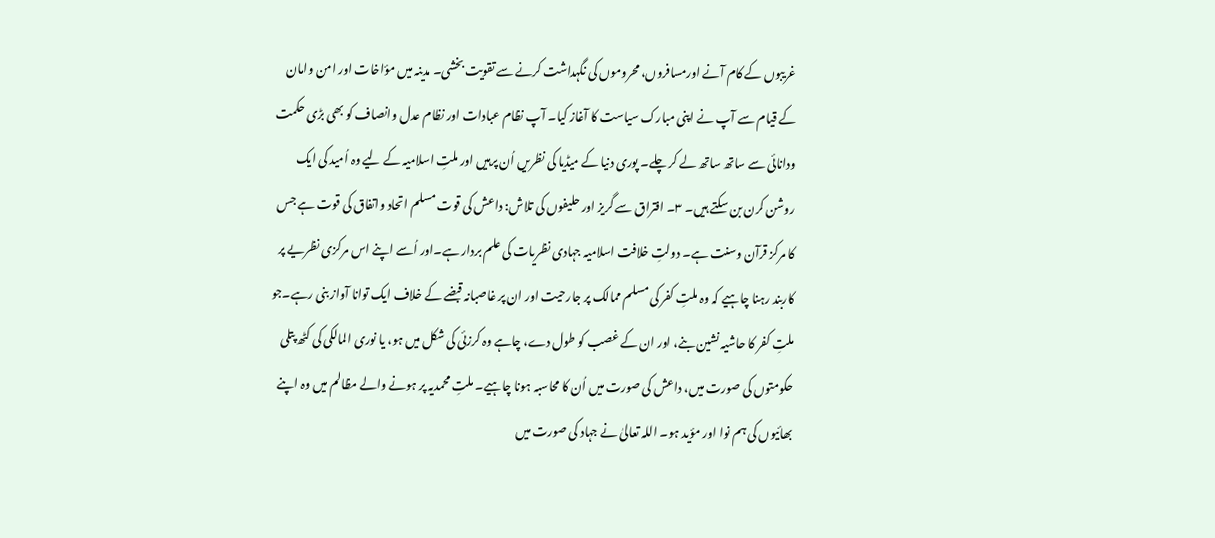غریبوں کے کام آنے اورمسافروں، محروموں کی نگہداشت کرنے سے تقویت بخشی۔ مدینہ میں مؤاخات اور امن وامان کے قیام سے آپ نے اپنی مبارک سیاست کا آغاز کیا۔ آپ نظام عبادات اور نظام عدل وانصاف کو بھی بڑی حکمت ودانائی سے ساتھ ساتھ لے کر چلے۔ پوری دنیا کے میڈیا کی نظریں اُن پرہیں اور ملتِ اسلامیہ کے لیے وہ اُمید کی ایک روشن کرن بن سکتے ہیں۔ ۳۔ افتراق سے گریز اور حلیفوں کی تلاش: داعش کی قوت مسلم اتحاد واتفاق کی قوت ہے جس کا مرکز قرآن وسنت ہے۔ دولتِ خلافت اسلامیہ جہادی نظریات کی علم بردار ہے۔اور اُسے اپنے اس مرکزی نظریے پر کاربند رہنا چاہیے کہ وہ ملتِ کفر کی مسلم ممالک پر جارحیت اور ان پر غاصبانہ قبضے کے خلاف ایک توانا آواز بنی رہے۔جو ملتِ کفر کا حاشیہ نشین بنے، اور ان کے غصب کو طول دے، چاہے وہ کرزئی کی شکل میں ہو، یا نوری المالکی کی کٹھ پتلی حکومتوں کی صورت میں، داعش کی صورت میں اُن کا محاسبہ ہونا چاہیے۔ ملتِ محمدیہ پر ہونے والے مظالم میں وہ اپنے بھائیوں کی ہم نوا اور مؤید ہو۔ اللہ تعالیٰ نے جہاد کی صورت میں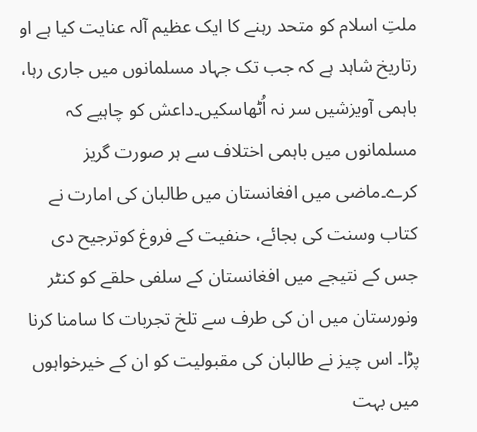ملتِ اسلام کو متحد رہنے کا ایک عظیم آلہ عنایت کیا ہے او رتاریخ شاہد ہے کہ جب تک جہاد مسلمانوں میں جاری رہا، باہمی آویزشیں سر نہ اُٹھاسکیں۔داعش کو چاہیے کہ مسلمانوں میں باہمی اختلاف سے ہر صورت گریز کرے۔ماضی میں افغانستان میں طالبان کی امارت نے کتاب وسنت کی بجائے، حنفیت کے فروغ کوترجیح دی جس کے نتیجے میں افغانستان کے سلفی حلقے کو کنٹر ونورستان میں ان کی طرف سے تلخ تجربات کا سامنا کرنا پڑا۔ اس چیز نے طالبان کی مقبولیت کو ان کے خیرخواہوں میں بہت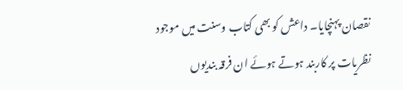نقصان پہنچایا۔ داعش کو بھی کتاب وسنت میں موجود نظریات پر کاربند ہوتے ہوئے ان فرقہ بندیوں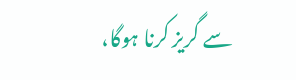سے گریز کرنا ہوگا،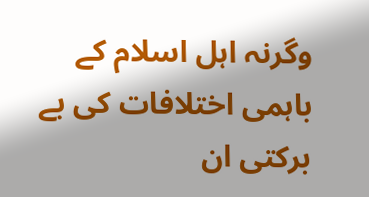وگرنہ اہل اسلام کے باہمی اختلافات کی بے برکتی ان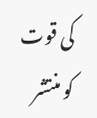کی قوت کو منتشر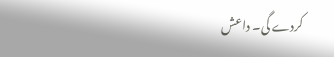کردے گی۔ داعش